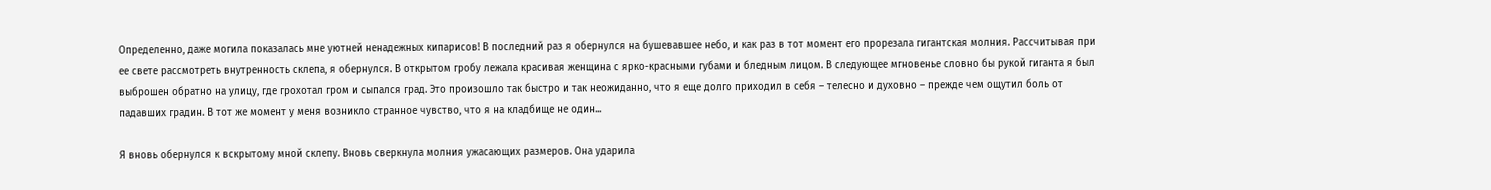Определенно, даже могила показалась мне уютней ненадежных кипарисов! В последний раз я обернулся на бушевавшее небо, и как раз в тот момент его прорезала гигантская молния. Рассчитывая при ее свете рассмотреть внутренность склепа, я обернулся. В открытом гробу лежала красивая женщина с ярко-красными губами и бледным лицом. В следующее мгновенье словно бы рукой гиганта я был выброшен обратно на улицу, где грохотал гром и сыпался град. Это произошло так быстро и так неожиданно, что я еще долго приходил в себя – телесно и духовно – прежде чем ощутил боль от падавших градин. В тот же момент у меня возникло странное чувство, что я на кладбище не один...

Я вновь обернулся к вскрытому мной склепу. Вновь сверкнула молния ужасающих размеров. Она ударила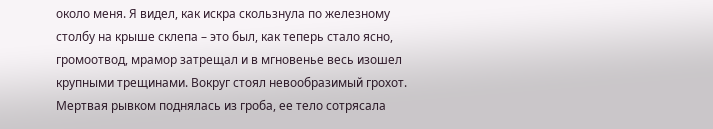около меня. Я видел, как искра скользнула по железному столбу на крыше склепа – это был, как теперь стало ясно, громоотвод, мрамор затрещал и в мгновенье весь изошел крупными трещинами. Вокруг стоял невообразимый грохот. Мертвая рывком поднялась из гроба, ее тело сотрясала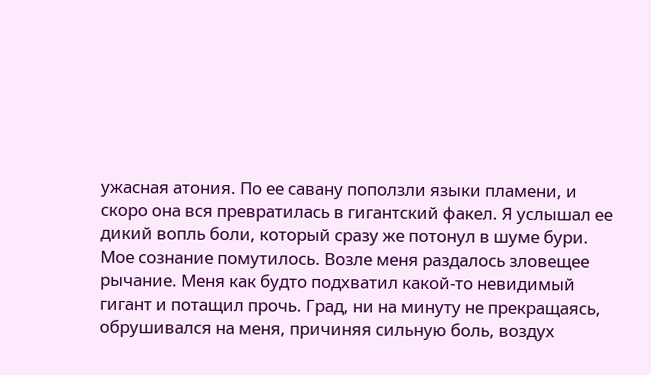ужасная атония. По ее савану поползли языки пламени, и скоро она вся превратилась в гигантский факел. Я услышал ее дикий вопль боли, который сразу же потонул в шуме бури. Мое сознание помутилось. Возле меня раздалось зловещее рычание. Меня как будто подхватил какой-то невидимый гигант и потащил прочь. Град, ни на минуту не прекращаясь, обрушивался на меня, причиняя сильную боль, воздух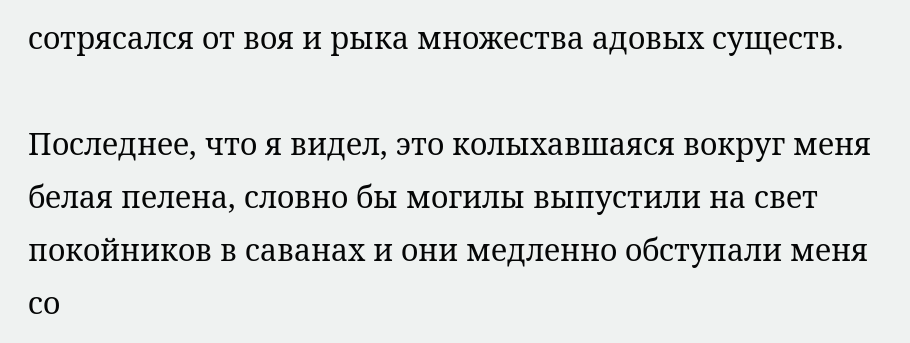сотрясался от воя и рыка множества адовых существ.

Последнее, что я видел, это колыхавшаяся вокруг меня белая пелена, словно бы могилы выпустили на свет покойников в саванах и они медленно обступали меня со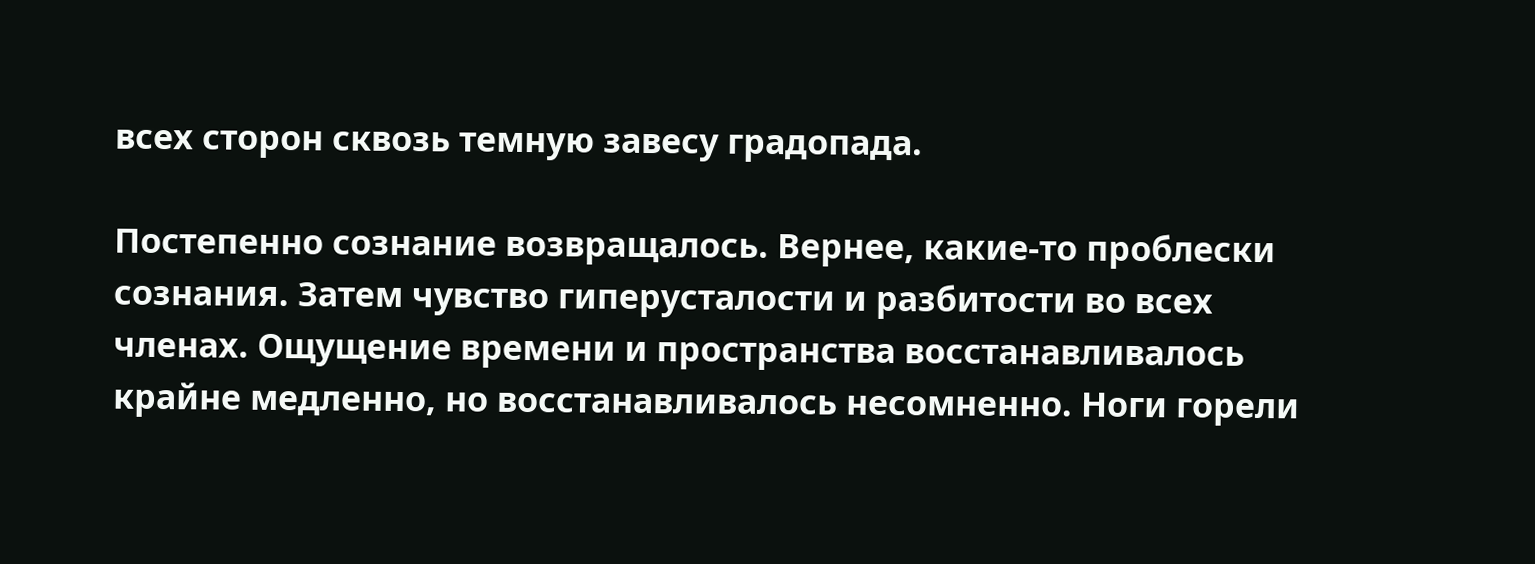всех сторон сквозь темную завесу градопада.

Постепенно сознание возвращалось. Вернее, какие-то проблески сознания. Затем чувство гиперусталости и разбитости во всех членах. Ощущение времени и пространства восстанавливалось крайне медленно, но восстанавливалось несомненно. Ноги горели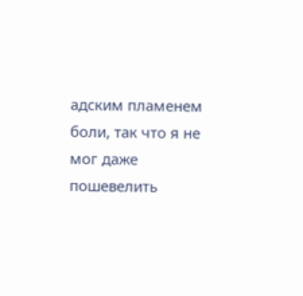адским пламенем боли, так что я не мог даже пошевелить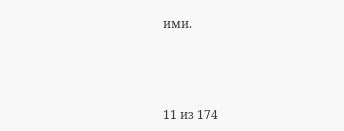ими.



11 из 174